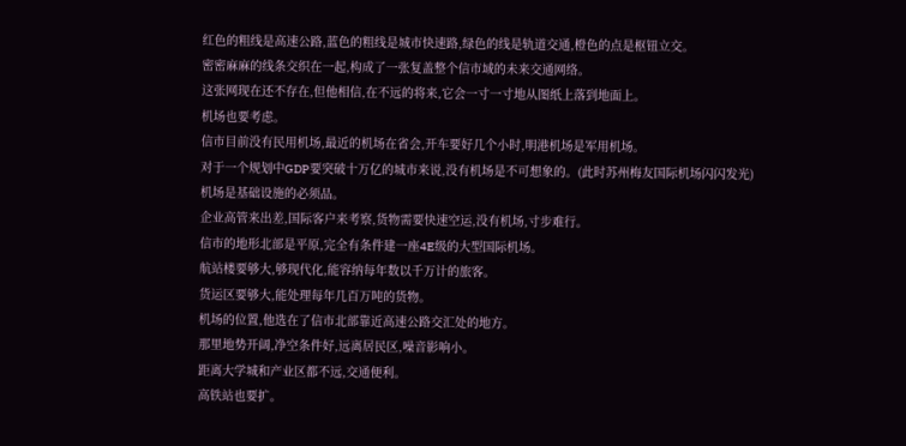红色的粗线是高速公路,蓝色的粗线是城市快速路,绿色的线是轨道交通,橙色的点是枢钮立交。
密密麻麻的线条交织在一起,构成了一张复盖整个信市域的未来交通网络。
这张网现在还不存在,但他相信,在不远的将来,它会一寸一寸地从图纸上落到地面上。
机场也要考虑。
信市目前没有民用机场,最近的机场在省会,开车要好几个小时,明港机场是军用机场。
对于一个规划中GDP要突破十万亿的城市来说,没有机场是不可想象的。(此时苏州梅友国际机场闪闪发光)
机场是基础设施的必须品。
企业高管来出差,国际客户来考察,货物需要快速空运,没有机场,寸步难行。
信市的地形北部是平原,完全有条件建一座4E级的大型国际机场。
航站楼要够大,够现代化,能容纳每年数以千万计的旅客。
货运区要够大,能处理每年几百万吨的货物。
机场的位置,他选在了信市北部靠近高速公路交汇处的地方。
那里地势开阔,净空条件好,远离居民区,噪音影响小。
距离大学城和产业区都不远,交通便利。
高铁站也要扩。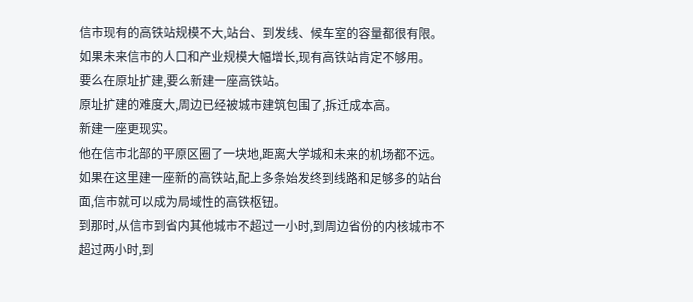信市现有的高铁站规模不大,站台、到发线、候车室的容量都很有限。
如果未来信市的人口和产业规模大幅增长,现有高铁站肯定不够用。
要么在原址扩建,要么新建一座高铁站。
原址扩建的难度大,周边已经被城市建筑包围了,拆迁成本高。
新建一座更现实。
他在信市北部的平原区圈了一块地,距离大学城和未来的机场都不远。
如果在这里建一座新的高铁站,配上多条始发终到线路和足够多的站台面,信市就可以成为局域性的高铁枢钮。
到那时,从信市到省内其他城市不超过一小时,到周边省份的内核城市不超过两小时,到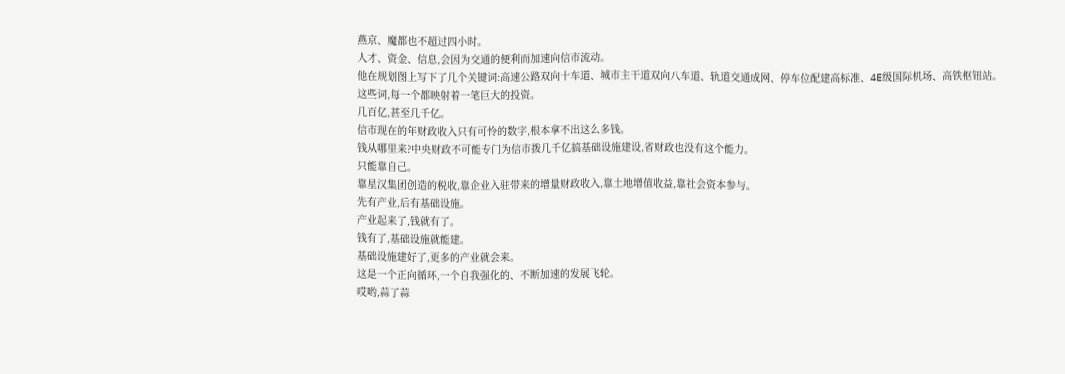燕京、魔都也不超过四小时。
人才、资金、信息,会因为交通的便利而加速向信市流动。
他在规划图上写下了几个关键词:高速公路双向十车道、城市主干道双向八车道、轨道交通成网、停车位配建高标准、4E级国际机场、高铁枢钮站。
这些词,每一个都映射着一笔巨大的投资。
几百亿,甚至几千亿。
信市现在的年财政收入只有可怜的数字,根本拿不出这么多钱。
钱从哪里来?中央财政不可能专门为信市拨几千亿搞基础设施建设,省财政也没有这个能力。
只能靠自己。
靠星汉集团创造的税收,靠企业入驻带来的增量财政收入,靠土地增值收益,靠社会资本参与。
先有产业,后有基础设施。
产业起来了,钱就有了。
钱有了,基础设施就能建。
基础设施建好了,更多的产业就会来。
这是一个正向循环,一个自我强化的、不断加速的发展飞轮。
哎哟,蒜了蒜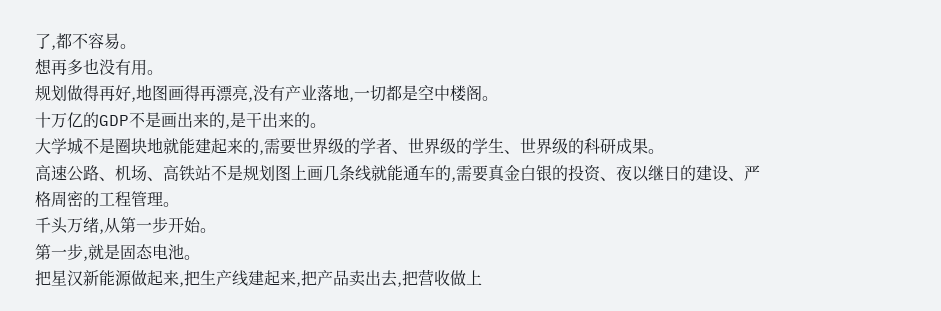了,都不容易。
想再多也没有用。
规划做得再好,地图画得再漂亮,没有产业落地,一切都是空中楼阁。
十万亿的GDP不是画出来的,是干出来的。
大学城不是圈块地就能建起来的,需要世界级的学者、世界级的学生、世界级的科研成果。
高速公路、机场、高铁站不是规划图上画几条线就能通车的,需要真金白银的投资、夜以继日的建设、严格周密的工程管理。
千头万绪,从第一步开始。
第一步,就是固态电池。
把星汉新能源做起来,把生产线建起来,把产品卖出去,把营收做上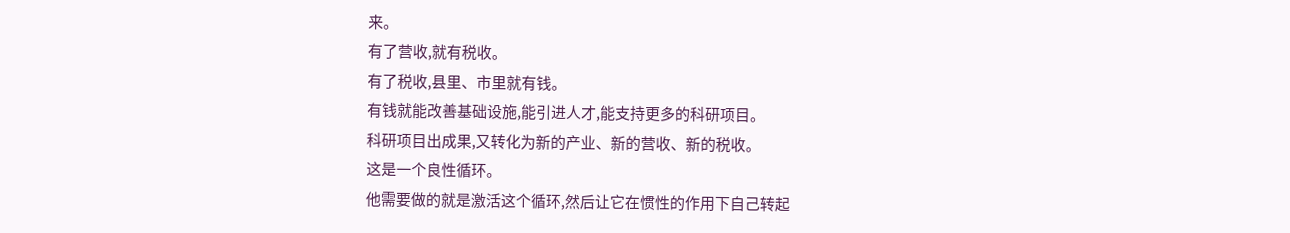来。
有了营收,就有税收。
有了税收,县里、市里就有钱。
有钱就能改善基础设施,能引进人才,能支持更多的科研项目。
科研项目出成果,又转化为新的产业、新的营收、新的税收。
这是一个良性循环。
他需要做的就是激活这个循环,然后让它在惯性的作用下自己转起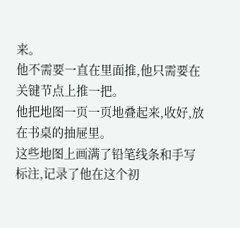来。
他不需要一直在里面推,他只需要在关键节点上推一把。
他把地图一页一页地叠起来,收好,放在书桌的抽屉里。
这些地图上画满了铅笔线条和手写标注,记录了他在这个初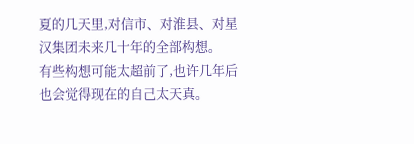夏的几天里,对信市、对淮县、对星汉集团未来几十年的全部构想。
有些构想可能太超前了,也许几年后也会觉得现在的自己太天真。